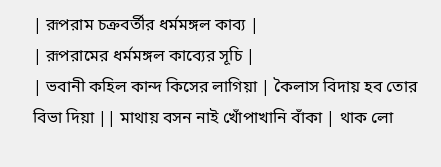| রূপরাম চক্রবর্তীর ধর্মমঙ্গল কাব্য |
| রূপরামের ধর্মমঙ্গল কাব্যের সূচি |
| ভবানী কহিল কান্দ কিসের লাগিয়া | কৈলাস বিদায় হব তোর বিভা দিয়া || মাথায় বসন নাই খোঁপাখানি বাঁকা | থাক লো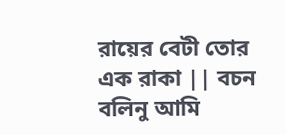রায়ের বেটী তোর এক রাকা || বচন বলিনু আমি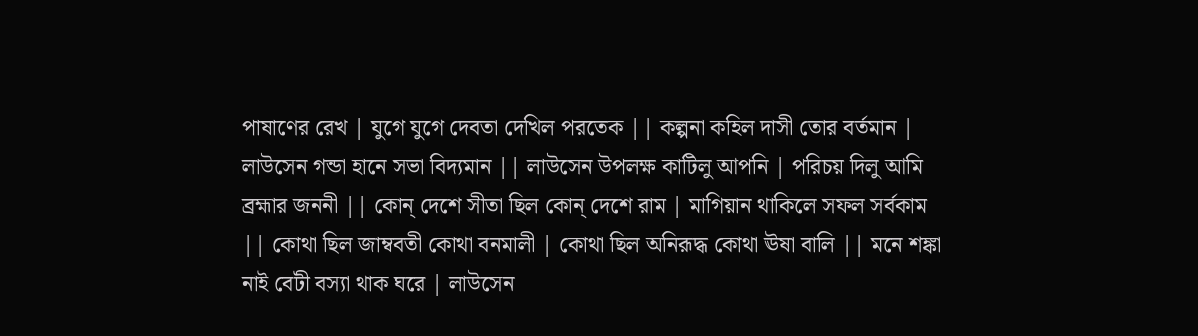পাষাণের রেখ | যুগে যুগে দেবতা দেখিল পরতেক || কল্পনা কহিল দাসী তোর বর্তমান | লাউসেন গন্ডা হানে সভা বিদ্যমান || লাউসেন উপলক্ষ কাটিলু আপনি | পরিচয় দিলু আমি ব্রহ্মার জননী || কোন্ দেশে সীতা ছিল কোন্ দেশে রাম | মাগিয়ান থাকিলে সফল সর্বকাম || কোথা ছিল জাম্ববতী কোথা বনমালী | কোথা ছিল অনিরূদ্ধ কোথা ঊষা বালি || মনে শঙ্কা নাই বেটী বস্যা থাক ঘরে | লাউসেন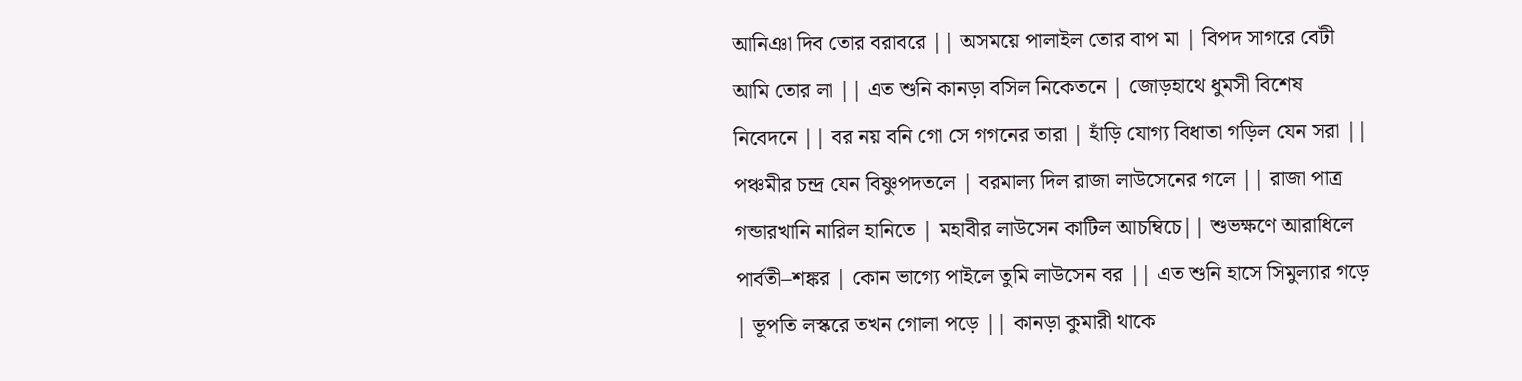আনিঞা দিব তোর বরাবরে || অসময়ে পালাইল তোর বাপ মা | বিপদ সাগরে বেটী আমি তোর লা || এত শুনি কানড়া বসিল নিকেতনে | জোড়হাথে ধুমসী বিশেষ নিবেদনে || বর নয় বনি গো সে গগনের তারা | হাঁড়ি যোগ্য বিধাতা গড়িল যেন সরা || পঞ্চমীর চন্দ্র যেন বিষ্ণুপদতলে | বরমাল্য দিল রাজা লাউসেনের গলে || রাজা পাত্র গন্ডারখানি নারিল হানিতে | মহাবীর লাউসেন কাটিল আচম্বিচে|| শুভক্ষণে আরাধিলে পার্বতী–শঙ্কর | কোন ভাগ্যে পাইলে তুমি লাউসেন বর || এত শুনি হাসে সিমুল্যার গড়ে | ভূপতি লস্করে তখন গোলা পড়ে || কানড়া কুমারী থাকে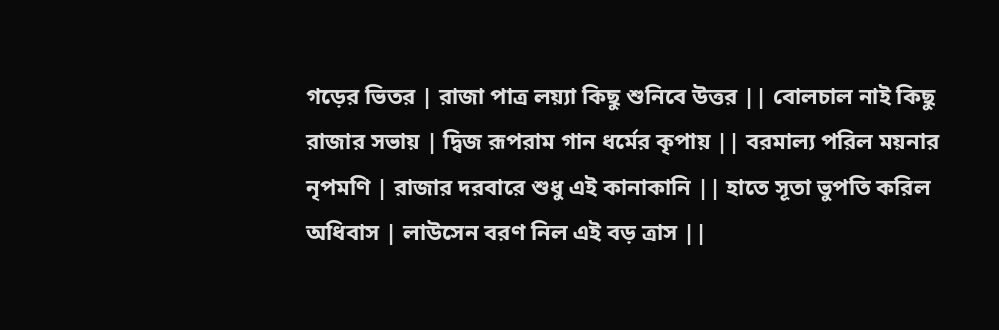গড়ের ভিতর | রাজা পাত্র লয়্যা কিছু শুনিবে উত্তর || বোলচাল নাই কিছু রাজার সভায় | দ্বিজ রূপরাম গান ধর্মের কৃপায় || বরমাল্য পরিল ময়নার নৃপমণি | রাজার দরবারে শুধু এই কানাকানি || হাতে সূতা ভুপতি করিল অধিবাস | লাউসেন বরণ নিল এই বড় ত্রাস ||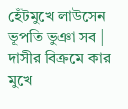হেঁটমুখে লাউসেন ভূপতি ভুঞা সব | দাসীর বিক্রমে কার মুখে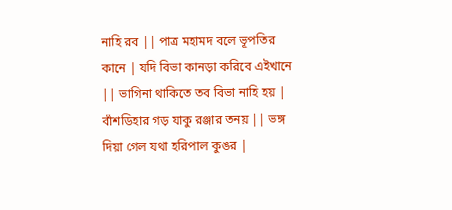নাহি রব || পাত্র মহামদ বলে ভূপতির কানে | যদি বিভা কানড়া করিবে এইখানে || ভাগিনা থাকিতে তব বিভা নাহি হয় | বাঁশডিহার গড় যাকু রঞ্জার তনয় || ভঙ্গ দিয়া গেল যথা হরিপাল কুঙর |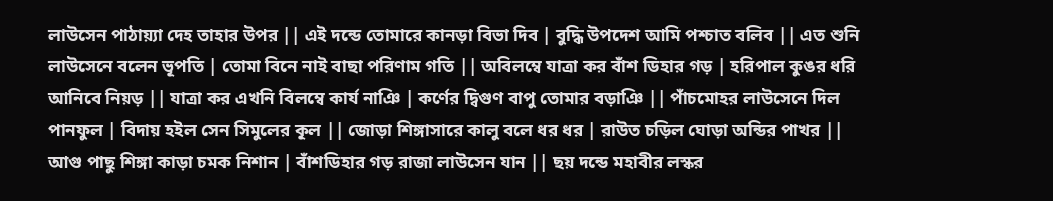লাউসেন পাঠায়্যা দেহ তাহার উপর || এই দন্ডে তোমারে কানড়া বিভা দিব | বুদ্ধি উপদেশ আমি পশ্চাত বলিব || এত শুনি লাউসেনে বলেন ভূপতি | তোমা বিনে নাই বাছা পরিণাম গতি || অবিলম্বে যাত্রা কর বাঁশ ডিহার গড় | হরিপাল কুঙর ধরি আনিবে নিয়ড় || যাত্রা কর এখনি বিলম্বে কার্য নাঞি | কর্ণের দ্বিগুণ বাপু তোমার বড়াঞি || পাঁচমোহর লাউসেনে দিল পানফুল | বিদায় হইল সেন সিমুলের কূল || জোড়া শিঙ্গাসারে কালু বলে ধর ধর | রাউত চড়িল ঘোড়া অন্ডির পাখর || আগু পাছু শিঙ্গা কাড়া চমক নিশান | বাঁশডিহার গড় রাজা লাউসেন যান || ছয় দন্ডে মহাবীর লস্কর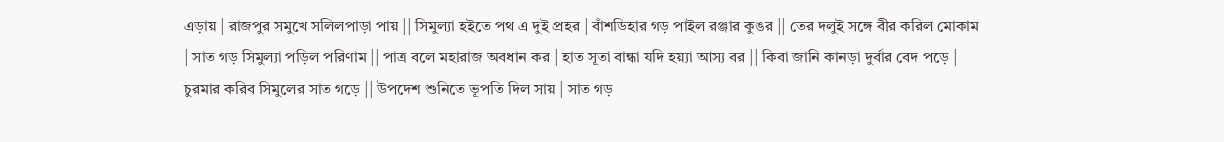এড়ায় | রাজপুর সমুখে সলিলপাড়া পায় || সিমুল্যা হইতে পথ এ দুই প্রহর | বাঁশডিহার গড় পাইল রঞ্জার কুঙর || তের দলুই সঙ্গে বীর করিল মোকাম | সাত গড় সিমুল্যা পড়িল পরিণাম || পাত্র বলে মহারাজ অবধান কর | হাত সূতা বান্ধা যদি হয়্যা আস্য বর || কিবা জানি কানড়া দুর্বার বেদ পড়ে | চুরমার করিব সিমুলের সাত গড়ে || উপদেশ শুনিতে ভূপতি দিল সায় | সাত গড়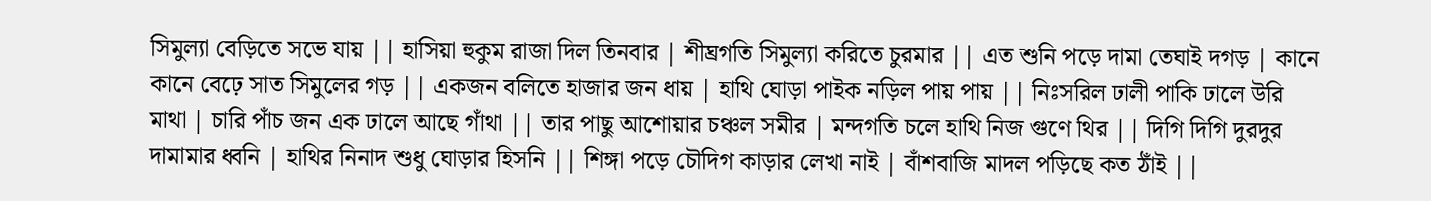সিমুল্যা বেড়িতে সভে যায় || হাসিয়া হুকুম রাজা দিল তিনবার | শীঘ্রগতি সিমুল্যা করিতে চুরমার || এত শুনি পড়ে দামা তেঘাই দগড় | কানে কানে বেঢ়ে সাত সিমুলের গড় || একজন বলিতে হাজার জন ধায় | হাথি ঘোড়া পাইক নড়িল পায় পায় || নিঃসরিল ঢালী পাকি ঢালে উরি মাথা | চারি পাঁচ জন এক ঢালে আছে গাঁথা || তার পাছু আশোয়ার চঞ্চল সমীর | মন্দগতি চলে হাথি নিজ গুণে থির || দিগি দিগি দুরদুর দামামার ধ্বনি | হাথির নিনাদ শুধু ঘোড়ার হিসনি || শিঙ্গা পড়ে চৌদিগ কাড়ার লেখা নাই | বাঁশবাজি মাদল পড়িছে কত ঠাঁই ||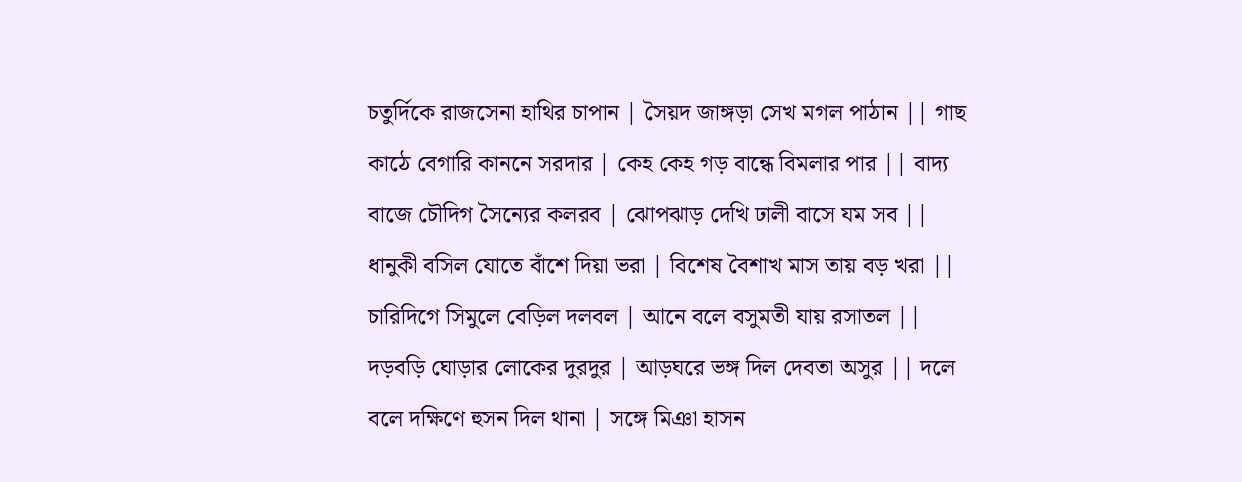চতুর্দিকে রাজসেনা হাথির চাপান | সৈয়দ জাঙ্গড়া সেখ মগল পাঠান || গাছ কাঠে বেগারি কাননে সরদার | কেহ কেহ গড় বান্ধে বিমলার পার || বাদ্য বাজে চৌদিগ সৈন্যের কলরব | ঝোপঝাড় দেখি ঢালী বাসে যম সব || ধানুকী বসিল যোতে বাঁশে দিয়া ভরা | বিশেষ বৈশাখ মাস তায় বড় খরা || চারিদিগে সিমুলে বেড়িল দলবল | আনে বলে বসুমতী যায় রসাতল || দড়বড়ি ঘোড়ার লোকের দুরদুর | আড়ঘরে ভঙ্গ দিল দেবতা অসুর || দলে বলে দক্ষিণে হুসন দিল থানা | সঙ্গে মিঞা হাসন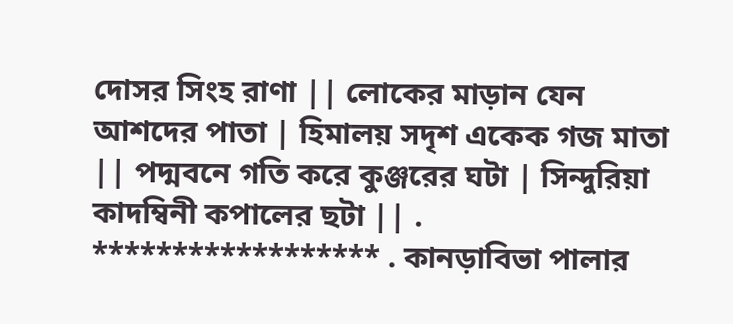দোসর সিংহ রাণা || লোকের মাড়ান যেন আশদের পাতা | হিমালয় সদৃশ একেক গজ মাতা || পদ্মবনে গতি করে কুঞ্জরের ঘটা | সিন্দুরিয়া কাদম্বিনী কপালের ছটা || . ****************** . কানড়াবিভা পালার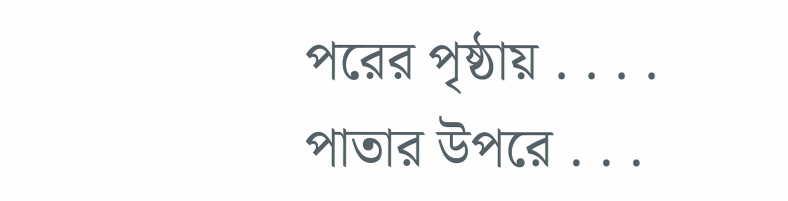পরের পৃষ্ঠায় . . . . পাতার উপরে . . .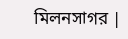মিলনসাগর |